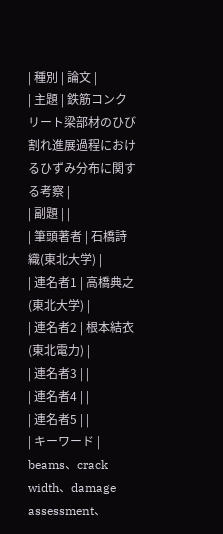| 種別 | 論文 |
| 主題 | 鉄筋コンクリート梁部材のひび割れ進展過程におけるひずみ分布に関する考察 |
| 副題 | |
| 筆頭著者 | 石橋詩織(東北大学) |
| 連名者1 | 高橋典之(東北大学) |
| 連名者2 | 根本結衣(東北電力) |
| 連名者3 | |
| 連名者4 | |
| 連名者5 | |
| キーワード | beams、crack width、damage assessment、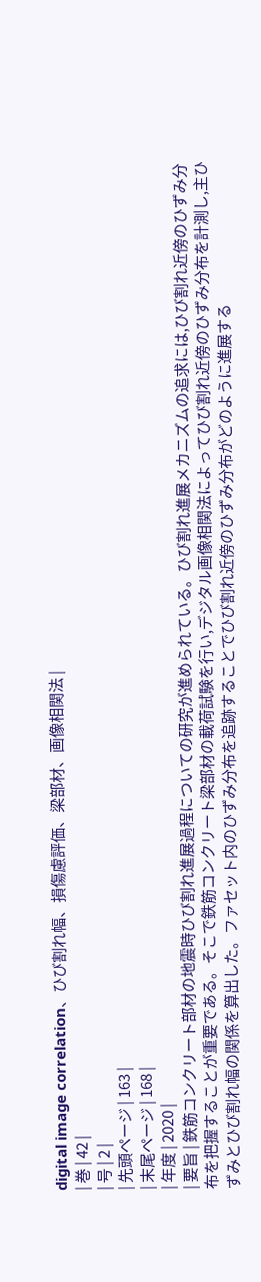digital image correlation、ひび割れ幅、損傷慮評価、梁部材、画像相関法 |
| 巻 | 42 |
| 号 | 2 |
| 先頭ページ | 163 |
| 末尾ページ | 168 |
| 年度 | 2020 |
| 要旨 | 鉄筋コンクリート部材の地震時ひび割れ進展過程についての研究が進められている。ひび割れ進展メカニズムの追求には,ひび割れ近傍のひずみ分布を把握することが重要である。そこで鉄筋コンクリート梁部材の載荷試験を行い,デジタル画像相関法によってひび割れ近傍のひずみ分布を計測し,主ひずみとひび割れ幅の関係を算出した。ファセット内のひずみ分布を追跡することでひび割れ近傍のひずみ分布がどのように進展する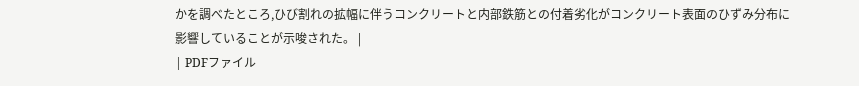かを調べたところ,ひび割れの拡幅に伴うコンクリートと内部鉄筋との付着劣化がコンクリート表面のひずみ分布に影響していることが示唆された。 |
| PDFファイル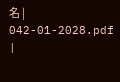名 | 042-01-2028.pdf |